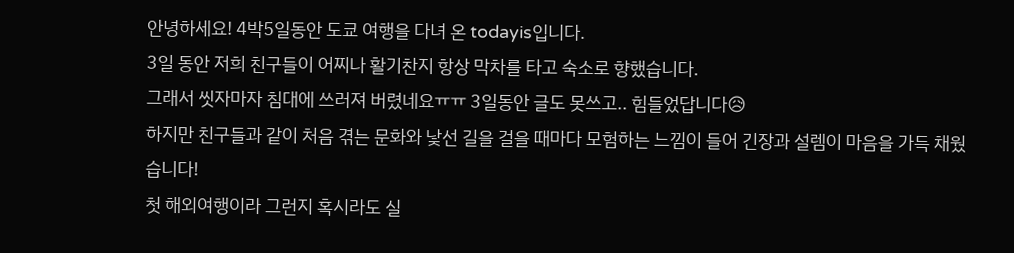안녕하세요! 4박5일동안 도쿄 여행을 다녀 온 todayis입니다.
3일 동안 저희 친구들이 어찌나 활기찬지 항상 막차를 타고 숙소로 향했습니다.
그래서 씻자마자 침대에 쓰러져 버렸네요ㅠㅠ 3일동안 글도 못쓰고.. 힘들었답니다😥
하지만 친구들과 같이 처음 겪는 문화와 낯선 길을 걸을 때마다 모험하는 느낌이 들어 긴장과 설렘이 마음을 가득 채웠습니다!
첫 해외여행이라 그런지 혹시라도 실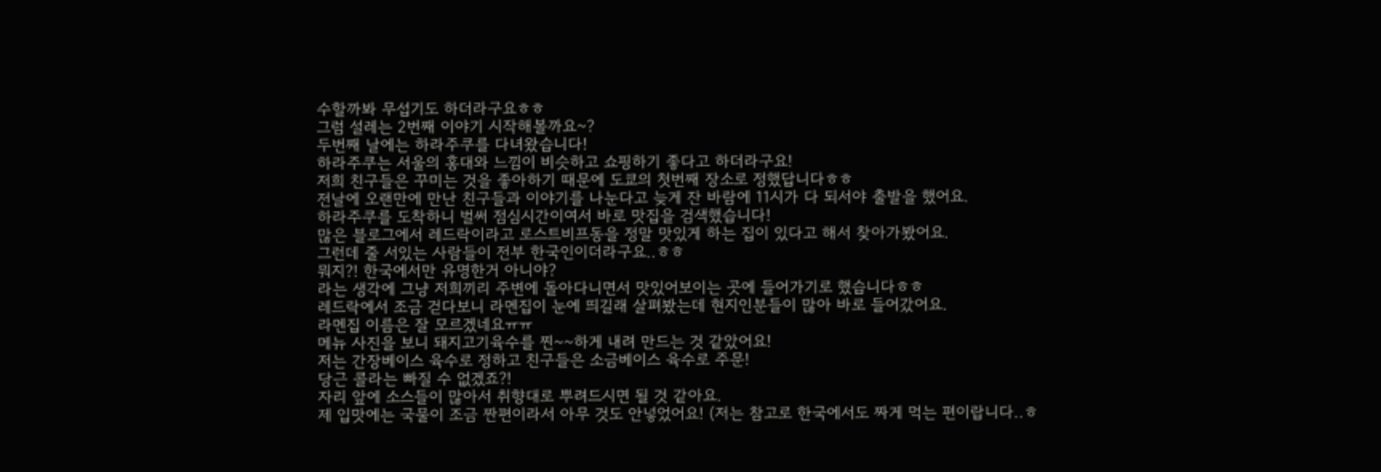수할까봐 무섭기도 하더라구요ㅎㅎ
그럼 설레는 2번째 이야기 시작해볼까요~?
두번째 날에는 하라주쿠를 다녀왔습니다!
하라주쿠는 서울의 홍대와 느낌이 비슷하고 쇼핑하기 좋다고 하더라구요!
저희 친구들은 꾸미는 것을 좋아하기 때문에 도쿄의 첫번째 장소로 정했답니다ㅎㅎ
전날에 오랜만에 만난 친구들과 이야기를 나눈다고 늦게 잔 바람에 11시가 다 되서야 출발을 했어요.
하라주쿠를 도착하니 벌써 점심시간이여서 바로 맛집을 검색했습니다!
많은 블로그에서 레드락이라고 로스트비프동을 정말 맛있게 하는 집이 있다고 해서 찾아가봤어요.
그런데 줄 서있는 사람들이 전부 한국인이더라구요..ㅎㅎ
뭐지?! 한국에서만 유명한거 아니야?
라는 생각에 그냥 저희끼리 주변에 돌아다니면서 맛있어보이는 곳에 들어가기로 했습니다ㅎㅎ
레드락에서 조금 걷다보니 라멘집이 눈에 띄길래 살펴봤는데 현지인분들이 많아 바로 들어갔어요.
라멘집 이름은 잘 모르겠네요ㅠㅠ
메뉴 사진을 보니 돼지고기육수를 찐~~하게 내려 만드는 것 같았어요!
저는 간장베이스 육수로 정하고 친구들은 소금베이스 육수로 주문!
당근 콜라는 빠질 수 없겠죠?!
자리 앞에 소스들이 많아서 취향대로 뿌려드시면 될 것 같아요.
제 입맛에는 국물이 조금 짠편이라서 아무 것도 안넣었어요! (저는 참고로 한국에서도 짜게 먹는 편이랍니다..ㅎ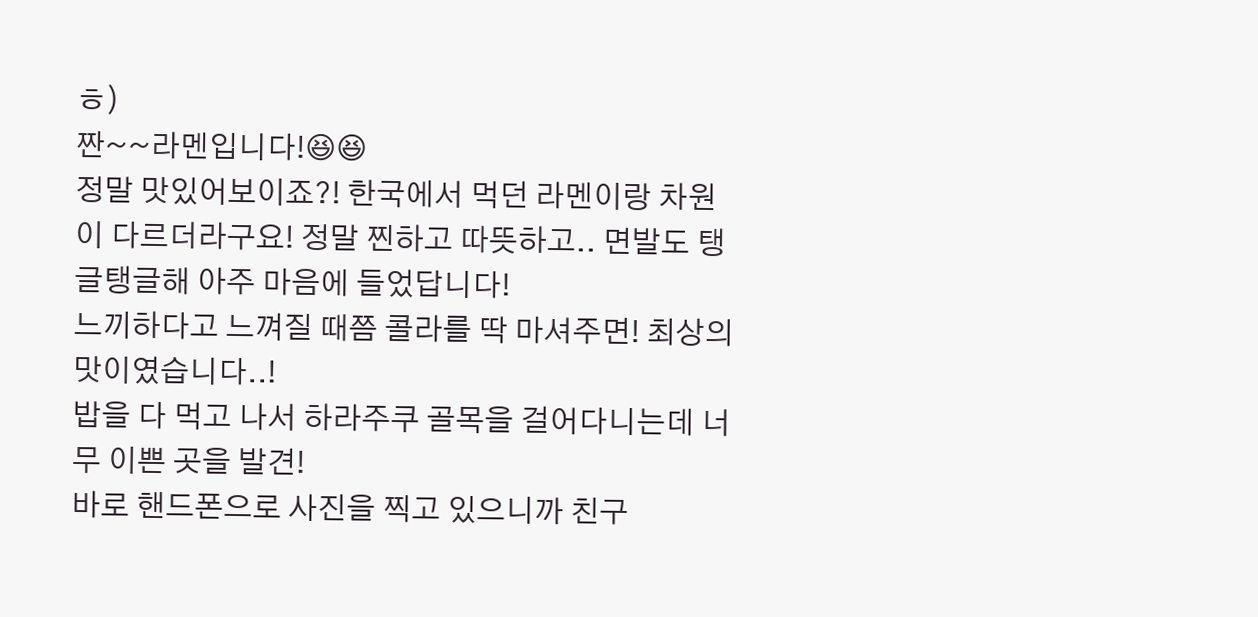ㅎ)
짠~~라멘입니다!😆😆
정말 맛있어보이죠?! 한국에서 먹던 라멘이랑 차원이 다르더라구요! 정말 찐하고 따뜻하고.. 면발도 탱글탱글해 아주 마음에 들었답니다!
느끼하다고 느껴질 때쯤 콜라를 딱 마셔주면! 최상의 맛이였습니다..!
밥을 다 먹고 나서 하라주쿠 골목을 걸어다니는데 너무 이쁜 곳을 발견!
바로 핸드폰으로 사진을 찍고 있으니까 친구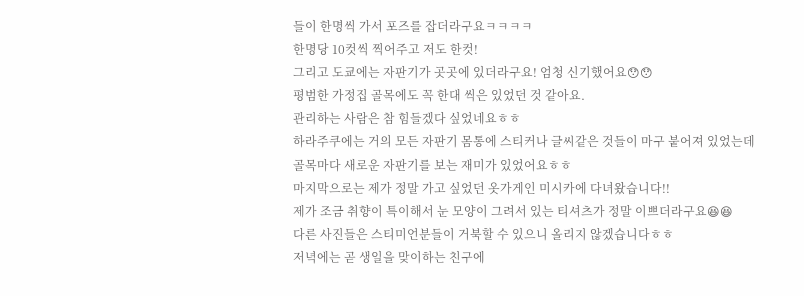들이 한명씩 가서 포즈를 잡더라구요ㅋㅋㅋㅋ
한명당 10컷씩 찍어주고 저도 한컷!
그리고 도쿄에는 자판기가 곳곳에 있더라구요! 엄청 신기했어요😯😯
평범한 가정집 골목에도 꼭 한대 씩은 있었던 것 같아요.
관리하는 사람은 참 힘들겠다 싶었네요ㅎㅎ
하라주쿠에는 거의 모든 자판기 몸통에 스티커나 글씨같은 것들이 마구 붙어져 있었는데
골목마다 새로운 자판기를 보는 재미가 있었어요ㅎㅎ
마지막으로는 제가 정말 가고 싶었던 옷가게인 미시카에 다녀왔습니다!!
제가 조금 취향이 특이해서 눈 모양이 그려서 있는 티셔츠가 정말 이쁘더라구요😆😆
다른 사진들은 스티미언분들이 거북할 수 있으니 올리지 않겠습니다ㅎㅎ
저녁에는 곧 생일을 맞이하는 친구에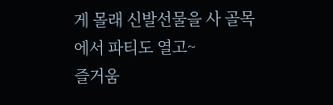게 몰래 신발선물을 사 골목에서 파티도 열고~
즐거움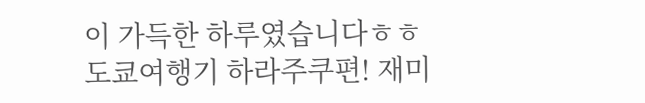이 가득한 하루였습니다ㅎㅎ
도쿄여행기 하라주쿠편! 재미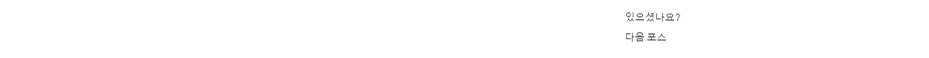있으셨나요?
다음 포스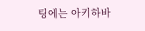팅에는 아키하바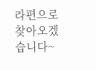라편으로 찾아오겠습니다~